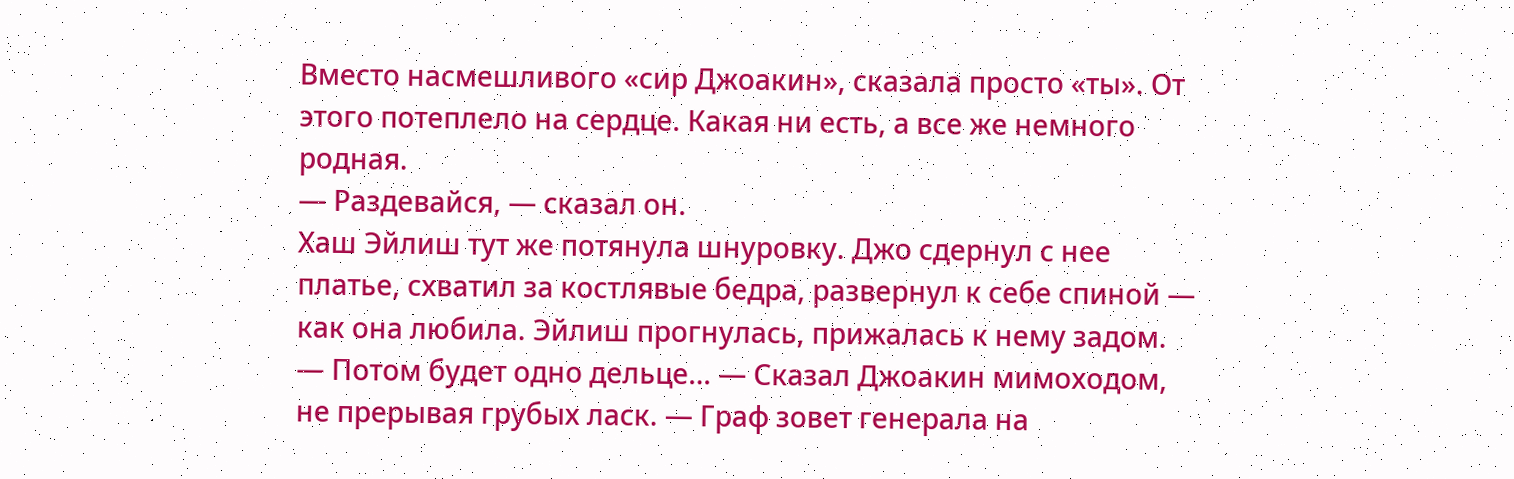Вместо насмешливого «сир Джоакин», сказала просто «ты». От этого потеплело на сердце. Какая ни есть, а все же немного родная.
— Раздевайся, — сказал он.
Хаш Эйлиш тут же потянула шнуровку. Джо сдернул с нее платье, схватил за костлявые бедра, развернул к себе спиной — как она любила. Эйлиш прогнулась, прижалась к нему задом.
— Потом будет одно дельце… — Сказал Джоакин мимоходом, не прерывая грубых ласк. — Граф зовет генерала на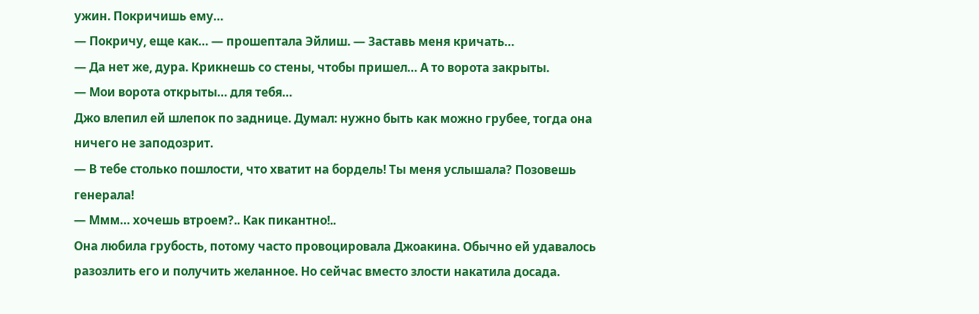ужин. Покричишь ему…
— Покричу, еще как… — прошептала Эйлиш. — Заставь меня кричать…
— Да нет же, дура. Крикнешь со стены, чтобы пришел… А то ворота закрыты.
— Мои ворота открыты… для тебя…
Джо влепил ей шлепок по заднице. Думал: нужно быть как можно грубее, тогда она ничего не заподозрит.
— В тебе столько пошлости, что хватит на бордель! Ты меня услышала? Позовешь генерала!
— Ммм… хочешь втроем?.. Как пикантно!..
Она любила грубость, потому часто провоцировала Джоакина. Обычно ей удавалось разозлить его и получить желанное. Но сейчас вместо злости накатила досада.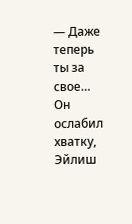— Даже теперь ты за свое…
Он ослабил хватку, Эйлиш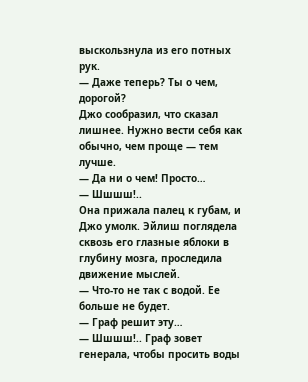выскользнула из его потных рук.
— Даже теперь? Ты о чем, дорогой?
Джо сообразил, что сказал лишнее. Нужно вести себя как обычно, чем проще — тем лучше.
— Да ни о чем! Просто…
— Шшшш!..
Она прижала палец к губам, и Джо умолк. Эйлиш поглядела сквозь его глазные яблоки в глубину мозга, проследила движение мыслей.
— Что-то не так с водой. Ее больше не будет.
— Граф решит эту…
— Шшшш!.. Граф зовет генерала, чтобы просить воды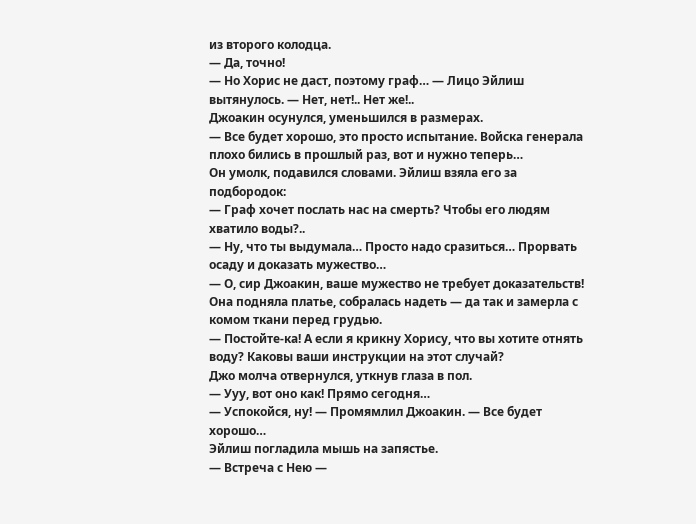из второго колодца.
— Да, точно!
— Но Хорис не даст, поэтому граф… — Лицо Эйлиш вытянулось. — Нет, нет!.. Нет же!..
Джоакин осунулся, уменьшился в размерах.
— Все будет хорошо, это просто испытание. Войска генерала плохо бились в прошлый раз, вот и нужно теперь…
Он умолк, подавился словами. Эйлиш взяла его за подбородок:
— Граф хочет послать нас на смерть? Чтобы его людям хватило воды?..
— Ну, что ты выдумала… Просто надо сразиться… Прорвать осаду и доказать мужество…
— О, сир Джоакин, ваше мужество не требует доказательств!
Она подняла платье, собралась надеть — да так и замерла с комом ткани перед грудью.
— Постойте-ка! А если я крикну Хорису, что вы хотите отнять воду? Каковы ваши инструкции на этот случай?
Джо молча отвернулся, уткнув глаза в пол.
— Ууу, вот оно как! Прямо сегодня…
— Успокойся, ну! — Промямлил Джоакин. — Все будет хорошо…
Эйлиш погладила мышь на запястье.
— Встреча с Нею —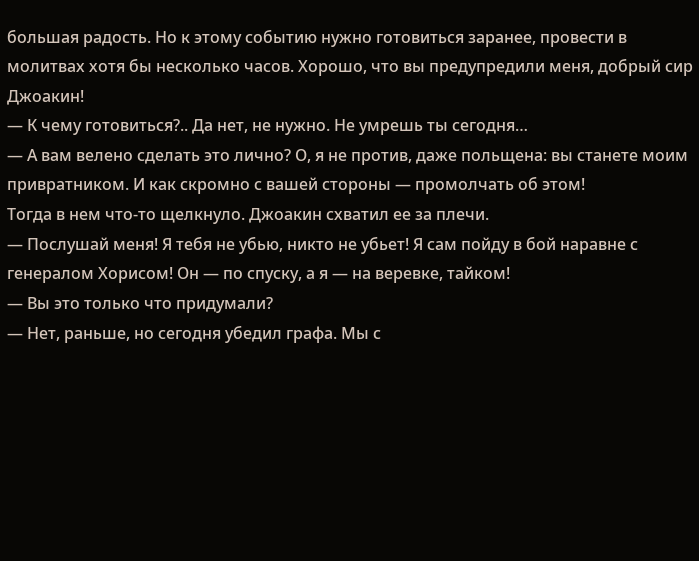большая радость. Но к этому событию нужно готовиться заранее, провести в молитвах хотя бы несколько часов. Хорошо, что вы предупредили меня, добрый сир Джоакин!
— К чему готовиться?.. Да нет, не нужно. Не умрешь ты сегодня…
— А вам велено сделать это лично? О, я не против, даже польщена: вы станете моим привратником. И как скромно с вашей стороны — промолчать об этом!
Тогда в нем что-то щелкнуло. Джоакин схватил ее за плечи.
— Послушай меня! Я тебя не убью, никто не убьет! Я сам пойду в бой наравне с генералом Хорисом! Он — по спуску, а я — на веревке, тайком!
— Вы это только что придумали?
— Нет, раньше, но сегодня убедил графа. Мы с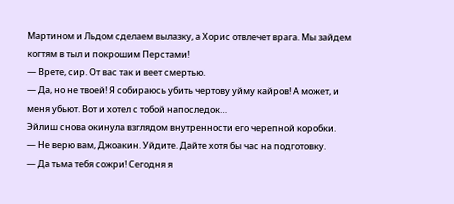Мартином и Льдом сделаем вылазку, а Хорис отвлечет врага. Мы зайдем когтям в тыл и покрошим Перстами!
— Врете, сир. От вас так и веет смертью.
— Да, но не твоей! Я собираюсь убить чертову уйму кайров! А может, и меня убьют. Вот и хотел с тобой напоследок…
Эйлиш снова окинула взглядом внутренности его черепной коробки.
— Не верю вам, Джоакин. Уйдите. Дайте хотя бы час на подготовку.
— Да тьма тебя сожри! Сегодня я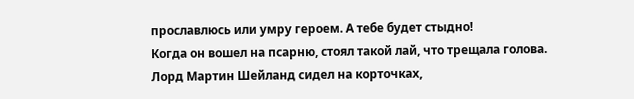прославлюсь или умру героем. А тебе будет стыдно!
Когда он вошел на псарню, стоял такой лай, что трещала голова. Лорд Мартин Шейланд сидел на корточках,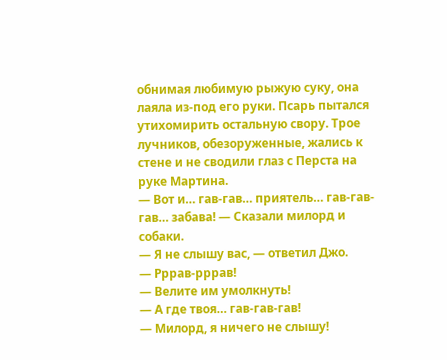обнимая любимую рыжую суку, она лаяла из-под его руки. Псарь пытался утихомирить остальную свору. Трое лучников, обезоруженные, жались к стене и не сводили глаз с Перста на руке Мартина.
— Вот и… гав-гав… приятель… гав-гав-гав… забава! — Сказали милорд и собаки.
— Я не слышу вас, — ответил Джо.
— Рррав-рррав!
— Велите им умолкнуть!
— А где твоя… гав-гав-гав!
— Милорд, я ничего не слышу!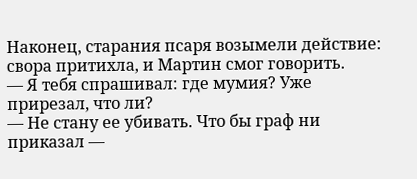Наконец, старания псаря возымели действие: свора притихла, и Мартин смог говорить.
— Я тебя спрашивал: где мумия? Уже прирезал, что ли?
— Не стану ее убивать. Что бы граф ни приказал —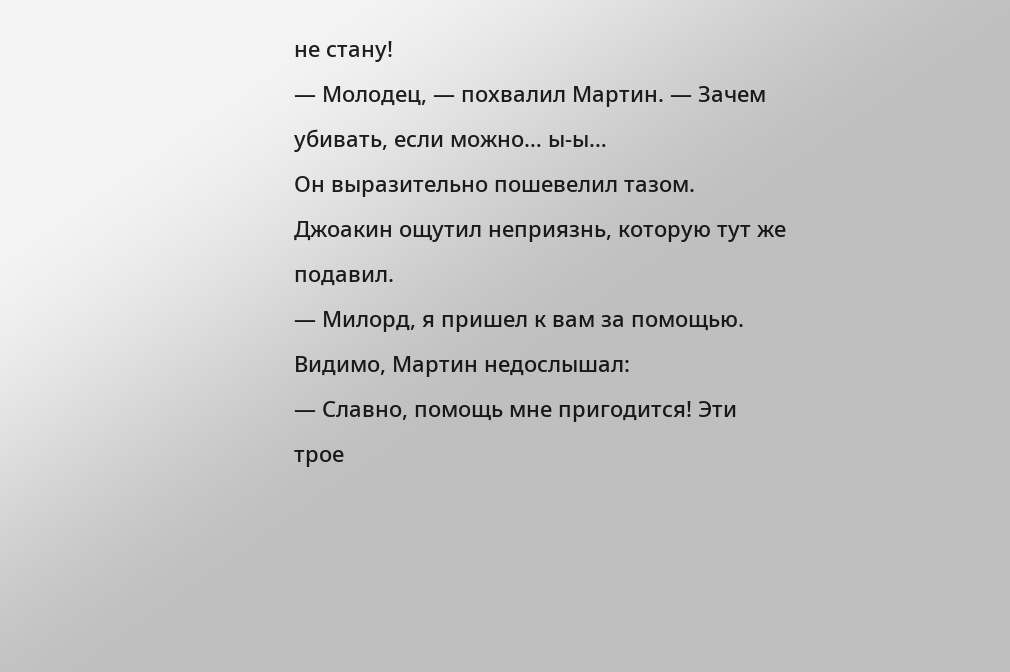не стану!
— Молодец, — похвалил Мартин. — Зачем убивать, если можно… ы-ы…
Он выразительно пошевелил тазом. Джоакин ощутил неприязнь, которую тут же подавил.
— Милорд, я пришел к вам за помощью.
Видимо, Мартин недослышал:
— Славно, помощь мне пригодится! Эти трое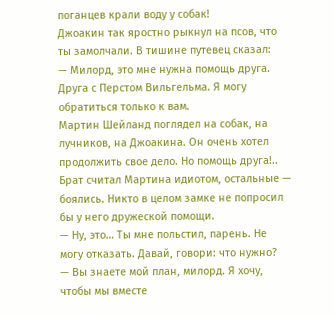поганцев крали воду у собак!
Джоакин так яростно рыкнул на псов, что ты замолчали. В тишине путевец сказал:
— Милорд, это мне нужна помощь друга. Друга с Перстом Вильгельма. Я могу обратиться только к вам.
Мартин Шейланд поглядел на собак, на лучников, на Джоакина. Он очень хотел продолжить свое дело. Но помощь друга!.. Брат считал Мартина идиотом, остальные — боялись. Никто в целом замке не попросил бы у него дружеской помощи.
— Ну, это… Ты мне польстил, парень. Не могу отказать. Давай, говори: что нужно?
— Вы знаете мой план, милорд. Я хочу, чтобы мы вместе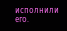исполнили его.